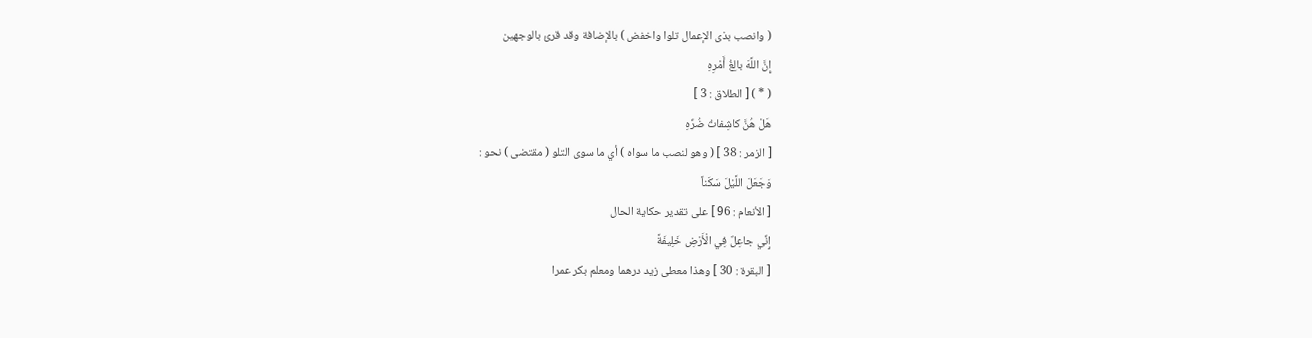( وانصب بذى الإعمال تلوا واخفض ) بالإضافة وقد قرئ بالوجهين
إِنَّ اللَّهَ بالِغُ أَمْرِهِ
( * ) [ الطلاق : 3 ]
هَلْ هُنَّ كاشِفاتُ ضُرِّهِ
[ الزمر : 38 ] ( وهو لنصب ما سواه ) أي ما سوى التلو ( مقتضى ) نحو :
وَجَعَلَ اللَّيْلَ سَكَناً
[ الأنعام : 96 ] على تقدير حكاية الحال
إِنِّي جاعِلٌ فِي الْأَرْضِ خَلِيفَةً
[ البقرة : 30 ] وهذا معطى زيد درهما ومعلم بكر عمرا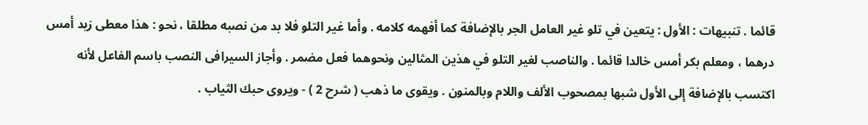قائما . تنبيهات : الأول : يتعين في تلو غير العامل الجر بالإضافة كما أفهمه كلامه . وأما غير التلو فلا بد من نصبه مطلقا ، نحو : هذا معطى زيد أمس درهما ، ومعلم بكر أمس خالدا قائما . والناصب لغير التلو في هذين المثالين ونحوهما فعل مضمر . وأجاز السيرافى النصب باسم الفاعل لأنه اكتسب بالإضافة إلى الأول شبها بمصحوب الألف واللام وبالمنون . ويقوى ما ذهب ( شرح 2 ) - ويروى حبك الثياب .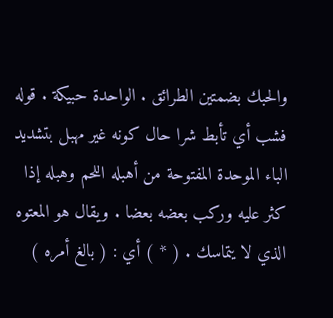والحبك بضمتين الطرائق . الواحدة حبيكة . قوله فشب أي تأبط شرا حال كونه غير مهبل بتشديد الباء الموحدة المفتوحة من أهبله اللحم وهبله إذا كثر عليه وركب بعضه بعضا . ويقال هو المعتوه الذي لا يتماسك . ( * ) أي : ( بالغ أمره )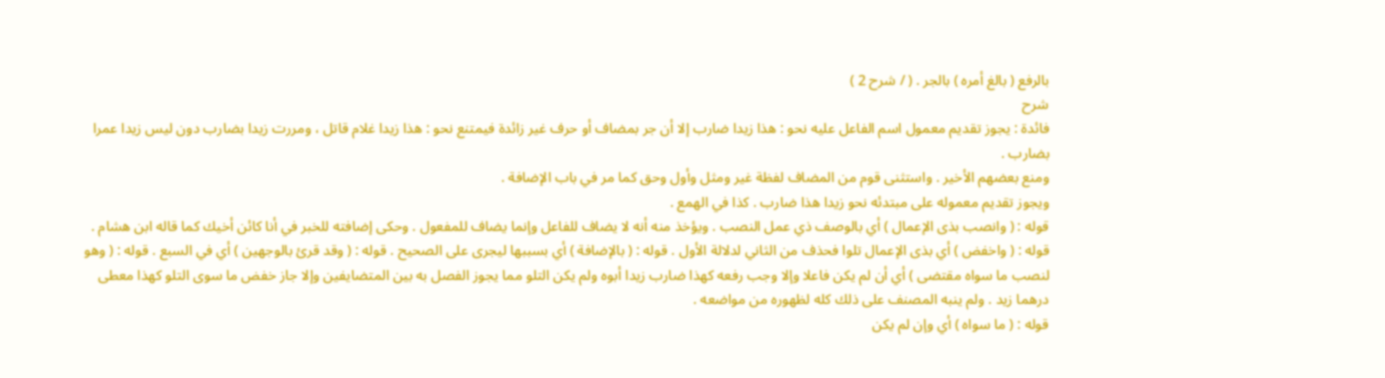بالرفع ( بالغ أمره ) بالجر . ( / شرح 2 )
شرح
فائدة : يجوز تقديم معمول اسم الفاعل عليه نحو : هذا زيدا ضارب إلا أن جر بمضاف أو حرف غير زائدة فيمتنع نحو : هذا زيدا غلام قاتل ، ومررت زيدا بضارب دون ليس زيدا عمرا بضارب .
ومنع بعضهم الأخير . واستثنى قوم من المضاف لفظة غير ومثل وأول وحق كما مر في باب الإضافة .
ويجوز تقديم معموله على مبتدئه نحو زيدا هذا ضارب . كذا في الهمع .
قوله : ( وانصب بذى الإعمال ) أي بالوصف ذي عمل النصب . ويؤخذ منه أنه لا يضاف للفاعل وإنما يضاف للمفعول . وحكى إضافته للخبر في أنا كائن أخيك كما قاله ابن هشام . قوله : ( واخفض ) أي بذى الإعمال تلوا فحذف من الثاني لدلالة الأول . قوله : ( بالإضافة ) أي بسببها ليجرى على الصحيح . قوله : ( وقد قرئ بالوجهين ) أي في السبع . قوله : ( وهو لنصب ما سواه مقتضى ) أي أن لم يكن فاعلا وإلا وجب رفعه كهذا ضارب زيدا أبوه ولم يكن التلو مما يجوز الفصل به بين المتضايفين وإلا جاز خفض ما سوى التلو كهذا معطى درهما زيد . ولم ينبه المصنف على ذلك كله لظهوره من مواضعه .
قوله : ( ما سواه ) أي وإن لم يكن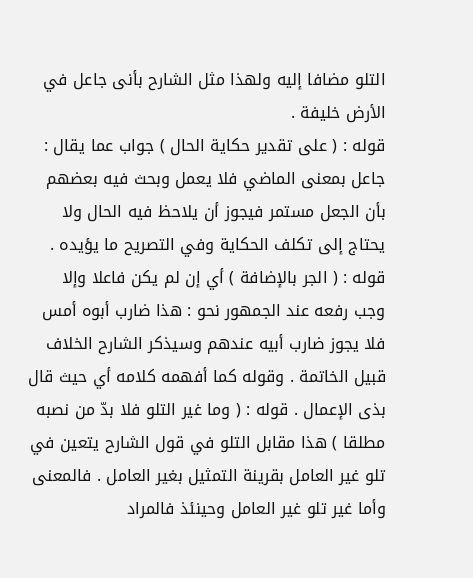التلو مضافا إليه ولهذا مثل الشارح بأنى جاعل في الأرض خليفة .
قوله : ( على تقدير حكاية الحال ) جواب عما يقال : جاعل بمعنى الماضي فلا يعمل وبحث فيه بعضهم بأن الجعل مستمر فيجوز أن يلاحظ فيه الحال ولا يحتاج إلى تكلف الحكاية وفي التصريح ما يؤيده .
قوله : ( الجر بالإضافة ) أي إن لم يكن فاعلا وإلا وجب رفعه عند الجمهور نحو : هذا ضارب أبوه أمس فلا يجوز ضارب أبيه عندهم وسيذكر الشارح الخلاف قبيل الخاتمة . وقوله كما أفهمه كلامه أي حيث قال بذى الإعمال . قوله : ( وما غير التلو فلا بدّ من نصبه مطلقا ) هذا مقابل التلو في قول الشارح يتعين في تلو غير العامل بقرينة التمثيل بغير العامل . فالمعنى وأما غير تلو غير العامل وحينئذ فالمراد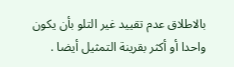بالاطلاق عدم تقييد غير التلو بأن يكون واحدا أو أكثر بقرينة التمثيل أيضا .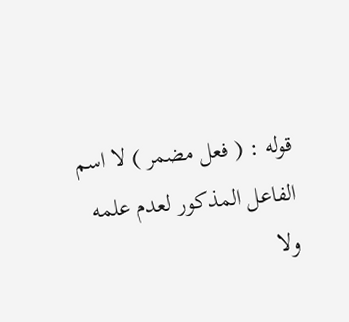قوله : ( فعل مضمر ) لا اسم الفاعل المذكور لعدم علمه ولا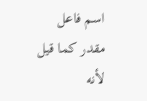اسم فاعل مقدر كما قيل لأنه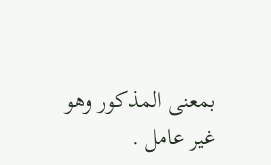بمعنى المذكور وهو غير عامل .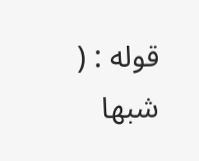قوله : ( شبها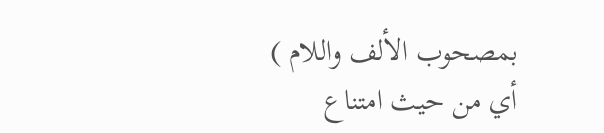بمصحوب الألف واللام ) أي من حيث امتناع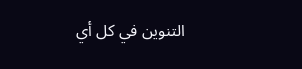التنوين في كل أي